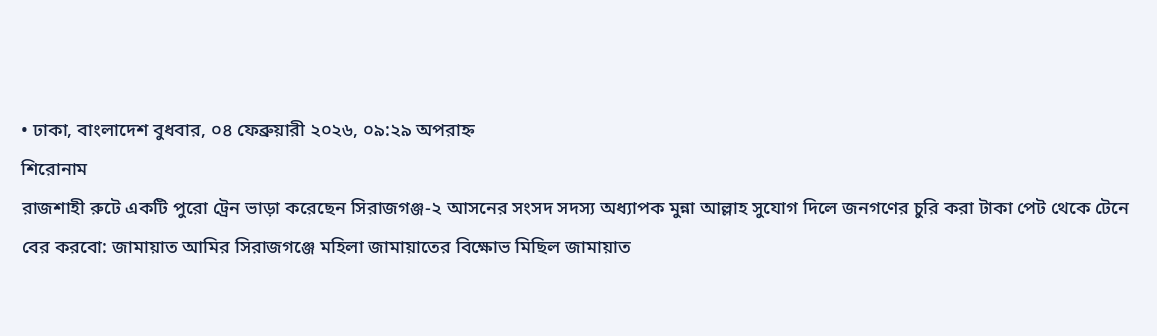• ঢাকা, বাংলাদেশ বুধবার, ০৪ ফেব্রুয়ারী ২০২৬, ০৯:২৯ অপরাহ্ন
শিরোনাম
রাজশাহী রুটে একটি পুরো ট্রেন ভাড়া করেছেন সিরাজগঞ্জ-২ আসনের সংসদ সদস্য অধ্যাপক মুন্না আল্লাহ সুযোগ দিলে জনগণের চুরি করা টাকা পেট থেকে টেনে বের করবো: জামায়াত আমির সিরাজগঞ্জে মহিলা জামায়াতের বিক্ষোভ মিছিল জামায়াত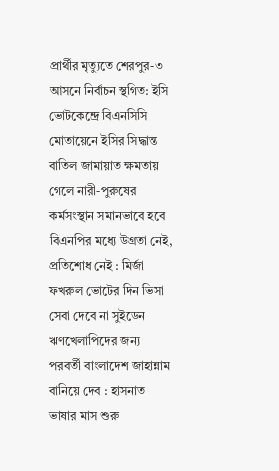প্রার্থীর মৃত্যুতে শেরপুর-৩ আসনে নির্বাচন স্থগিত: ইসি ভোটকেন্দ্রে বিএনসিসি মোতায়েনে ইসির সিদ্ধান্ত বাতিল জামায়াত ক্ষমতায় গেলে নারী-পুরুষের কর্মসংস্থান সমানভাবে হবে বিএনপির মধ্যে উগ্রতা নেই, প্রতিশোধ নেই : মির্জা ফখরুল ভোটের দিন ভিসা সেবা দেবে না সুইডেন ঋণখেলাপিদের জন্য পরবর্তী বাংলাদেশ জাহান্নাম বানিয়ে দেব : হাসনাত ভাষার মাস শুরু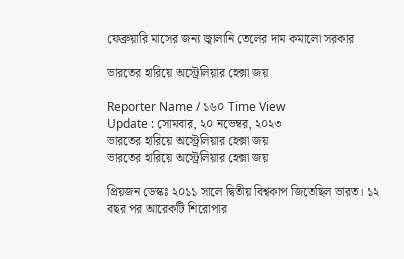ফেব্রুয়ারি মাসের জন্য জ্বালানি তেলের দাম কমালো সরকার

ভারতের হারিয়ে অস্ট্রেলিয়ার হেক্সা জয়

Reporter Name / ১৬০ Time View
Update : সোমবার, ২০ নভেম্বর, ২০২৩
ভারতের হারিয়ে অস্ট্রেলিয়ার হেক্সা জয়
ভারতের হারিয়ে অস্ট্রেলিয়ার হেক্সা জয়

প্রিয়জন ডেস্কঃ ২০১১ সালে দ্বিতীয় বিশ্বকাপ জিতেছিল ভারত। ১২ বছর পর আরেকটি শিরোপার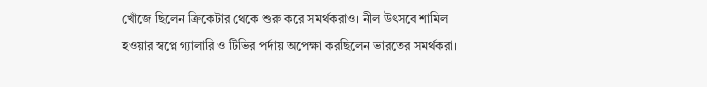খোঁজে ছিলেন ক্রিকেটার থেকে শুরু করে সমর্থকরাও। নীল উৎসবে শামিল হওয়ার স্বপ্নে গ্যালারি ও টিভির পর্দায় অপেক্ষা করছিলেন ভারতের সমর্থকরা।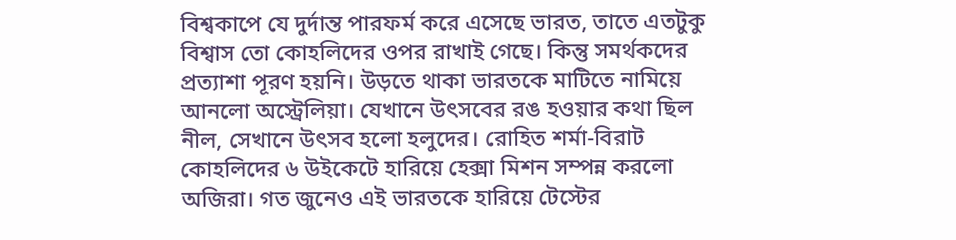বিশ্বকাপে যে দুর্দান্ত পারফর্ম করে এসেছে ভারত, তাতে এতটুকু বিশ্বাস তো কোহলিদের ওপর রাখাই গেছে। কিন্তু সমর্থকদের প্রত্যাশা পূরণ হয়নি। উড়তে থাকা ভারতকে মাটিতে নামিয়ে আনলো অস্ট্রেলিয়া। যেখানে উৎসবের রঙ হওয়ার কথা ছিল নীল, সেখানে উৎসব হলো হলুদের। রোহিত শর্মা-বিরাট কোহলিদের ৬ উইকেটে হারিয়ে হেক্সা মিশন সম্পন্ন করলো অজিরা। গত জুনেও এই ভারতকে হারিয়ে টেস্টের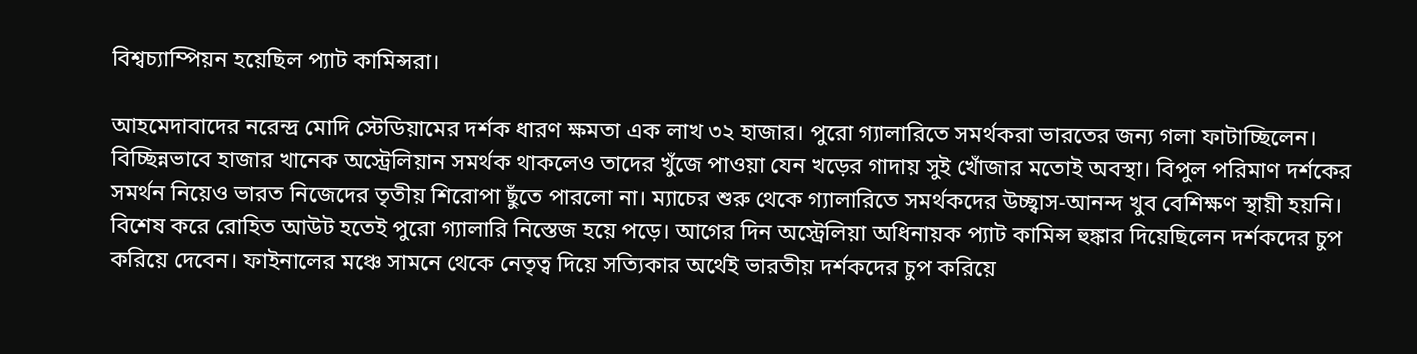বিশ্বচ্যাম্পিয়ন হয়েছিল প্যাট কামিন্সরা।

আহমেদাবাদের নরেন্দ্র মোদি স্টেডিয়ামের দর্শক ধারণ ক্ষমতা এক লাখ ৩২ হাজার। পুরো গ্যালারিতে সমর্থকরা ভারতের জন্য গলা ফাটাচ্ছিলেন। বিচ্ছিন্নভাবে হাজার খানেক অস্ট্রেলিয়ান সমর্থক থাকলেও তাদের খুঁজে পাওয়া যেন খড়ের গাদায় সুই খোঁজার মতোই অবস্থা। বিপুল পরিমাণ দর্শকের সমর্থন নিয়েও ভারত নিজেদের তৃতীয় শিরোপা ছুঁতে পারলো না। ম্যাচের শুরু থেকে গ্যালারিতে সমর্থকদের উচ্ছ্বাস-আনন্দ খুব বেশিক্ষণ স্থায়ী হয়নি। বিশেষ করে রোহিত আউট হতেই পুরো গ্যালারি নিস্তেজ হয়ে পড়ে। আগের দিন অস্ট্রেলিয়া অধিনায়ক প্যাট কামিন্স হুঙ্কার দিয়েছিলেন দর্শকদের চুপ করিয়ে দেবেন। ফাইনালের মঞ্চে সামনে থেকে নেতৃত্ব দিয়ে সত্যিকার অর্থেই ভারতীয় দর্শকদের চুপ করিয়ে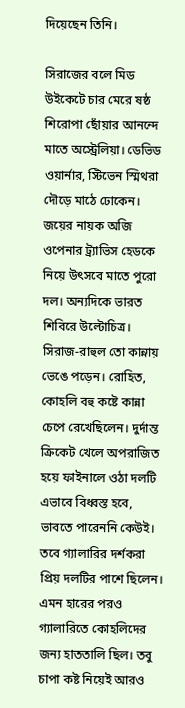দিয়েছেন তিনি।

সিরাজের বলে মিড উইকেটে চার মেরে ষষ্ঠ শিরোপা ছোঁয়ার আনন্দে মাতে অস্ট্রেলিয়া। ডেভিড ওয়ার্নার, স্টিভেন স্মিথরা দৌড়ে মাঠে ঢোকেন। জয়ের নায়ক অজি ওপেনার ট্র্যাভিস হেডকে নিয়ে উৎসবে মাতে পুরো দল। অন্যদিকে ভারত শিবিরে উল্টোচিত্র। সিরাজ-রাহুল তো কান্নায় ভেঙে পড়েন। রোহিত, কোহলি বহু কষ্টে কান্না চেপে রেখেছিলেন। দুর্দান্ত ক্রিকেট খেলে অপরাজিত হয়ে ফাইনালে ওঠা দলটি এভাবে বিধ্বস্ত হবে, ভাবতে পারেননি কেউই। তবে গ্যালারির দর্শকরা প্রিয় দলটির পাশে ছিলেন। এমন হারের পরও গ্যালারিতে কোহলিদের জন্য হাততালি ছিল। তবু চাপা কষ্ট নিয়েই আরও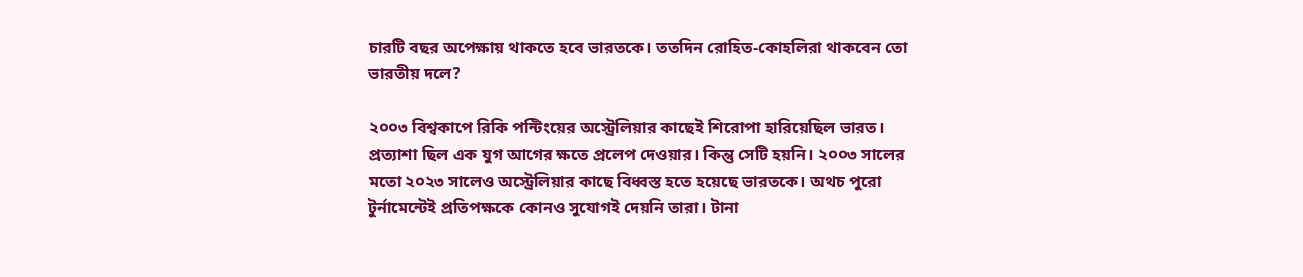চারটি বছর অপেক্ষায় থাকতে হবে ভারতকে। ততদিন রোহিত-কোহলিরা থাকবেন তো ভারতীয় দলে?

২০০৩ বিশ্বকাপে রিকি পন্টিংয়ের অস্ট্রেলিয়ার কাছেই শিরোপা হারিয়েছিল ভারত। প্রত্যাশা ছিল এক যুগ আগের ক্ষতে প্রলেপ দেওয়ার। কিন্তু সেটি হয়নি। ২০০৩ সালের মতো ২০২৩ সালেও অস্ট্রেলিয়ার কাছে বিধ্বস্ত হতে হয়েছে ভারতকে। অথচ পুরো টুর্নামেন্টেই প্রতিপক্ষকে কোনও সুযোগই দেয়নি তারা। টানা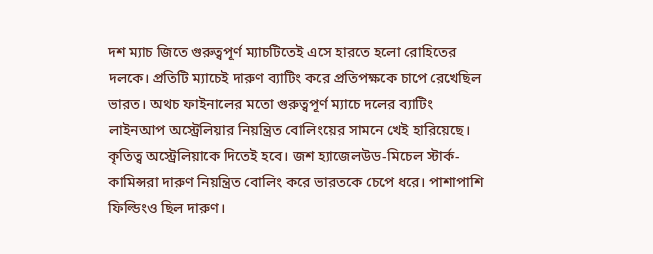দশ ম্যাচ জিতে গুরুত্বপূর্ণ ম্যাচটিতেই এসে হারতে হলো রোহিতের দলকে। প্রতিটি ম্যাচেই দারুণ ব্যাটিং করে প্রতিপক্ষকে চাপে রেখেছিল ভারত। অথচ ফাইনালের মতো গুরুত্বপূর্ণ ম্যাচে দলের ব্যাটিং লাইনআপ অস্ট্রেলিয়ার নিয়ন্ত্রিত বোলিংয়ের সামনে খেই হারিয়েছে। কৃতিত্ব অস্ট্রেলিয়াকে দিতেই হবে। জশ হ্যাজেলউড-মিচেল স্টার্ক-কামিন্সরা দারুণ নিয়ন্ত্রিত বোলিং করে ভারতকে চেপে ধরে। পাশাপাশি ফিল্ডিংও ছিল দারুণ।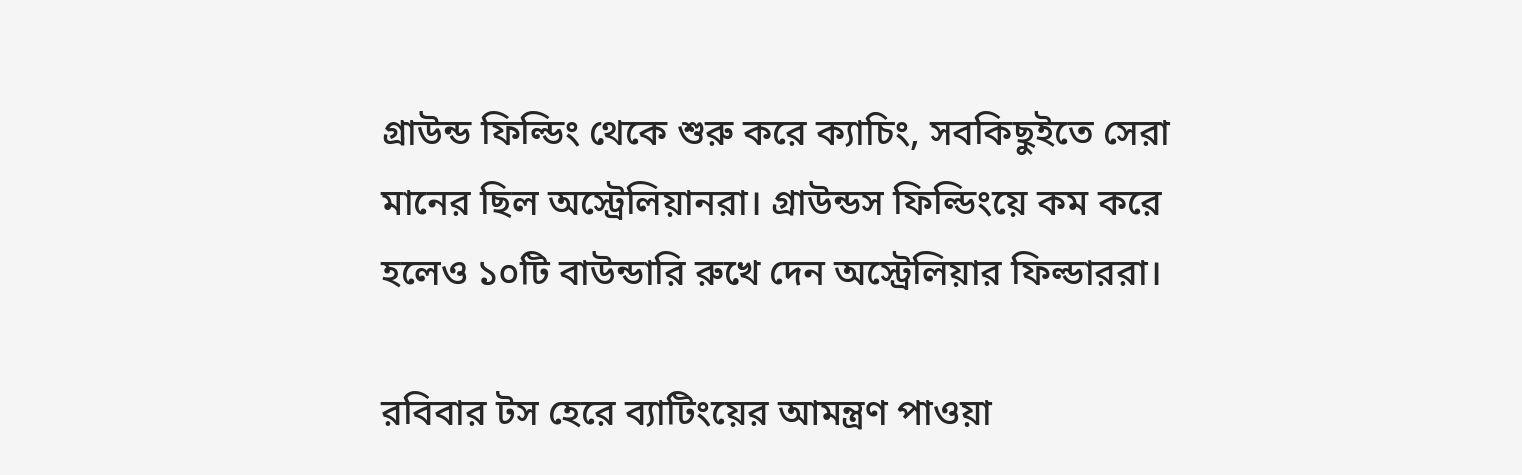গ্রাউন্ড ফিল্ডিং থেকে শুরু করে ক্যাচিং, সবকিছুইতে সেরা মানের ছিল অস্ট্রেলিয়ানরা। গ্রাউন্ডস ফিল্ডিংয়ে কম করে হলেও ১০টি বাউন্ডারি রুখে দেন অস্ট্রেলিয়ার ফিল্ডাররা।

রবিবার টস হেরে ব্যাটিংয়ের আমন্ত্রণ পাওয়া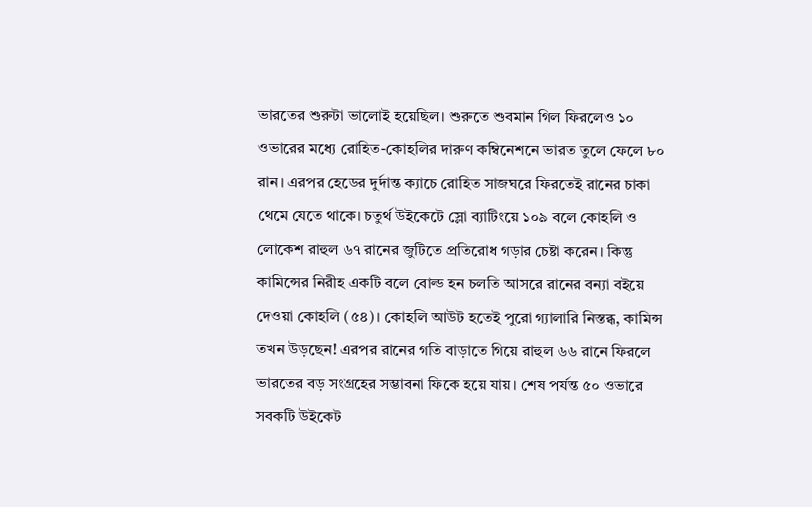ভারতের শুরুটা ভালোই হয়েছিল। শুরুতে শুবমান গিল ফিরলেও ১০ ওভারের মধ্যে রোহিত-কোহলির দারুণ কম্বিনেশনে ভারত তুলে ফেলে ৮০ রান। এরপর হেডের দুর্দান্ত ক্যাচে রোহিত সাজঘরে ফিরতেই রানের চাকা থেমে যেতে থাকে। চতুর্থ উইকেটে স্লো ব্যাটিংয়ে ১০৯ বলে কোহলি ও লোকেশ রাহুল ৬৭ রানের জুটিতে প্রতিরোধ গড়ার চেষ্টা করেন। কিন্তু কামিন্সের নিরীহ একটি বলে বোল্ড হন চলতি আসরে রানের বন্যা বইয়ে দেওয়া কোহলি (৫৪)। কোহলি আউট হতেই পুরো গ্যালারি নিস্তব্ধ, কামিন্স তখন উড়ছেন! এরপর রানের গতি বাড়াতে গিয়ে রাহুল ৬৬ রানে ফিরলে ভারতের বড় সংগ্রহের সম্ভাবনা ফিকে হয়ে যায়। শেষ পর্যন্ত ৫০ ওভারে সবকটি উইকেট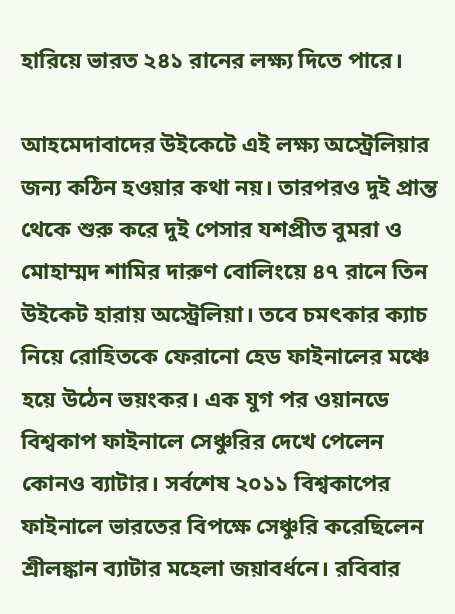হারিয়ে ভারত ২৪১ রানের লক্ষ্য দিতে পারে।

আহমেদাবাদের উইকেটে এই লক্ষ্য অস্ট্রেলিয়ার জন্য কঠিন হওয়ার কথা নয়। তারপরও দুই প্রান্ত থেকে শুরু করে দুই পেসার যশপ্রীত বুমরা ও মোহাম্মদ শামির দারুণ বোলিংয়ে ৪৭ রানে তিন উইকেট হারায় অস্ট্রেলিয়া। তবে চমৎকার ক্যাচ নিয়ে রোহিতকে ফেরানো হেড ফাইনালের মঞ্চে হয়ে উঠেন ভয়ংকর। এক যুগ পর ওয়ানডে বিশ্বকাপ ফাইনালে সেঞ্চুরির দেখে পেলেন কোনও ব্যাটার। সর্বশেষ ২০১১ বিশ্বকাপের ফাইনালে ভারতের বিপক্ষে সেঞ্চুরি করেছিলেন শ্রীলঙ্কান ব্যাটার মহেলা জয়াবর্ধনে। রবিবার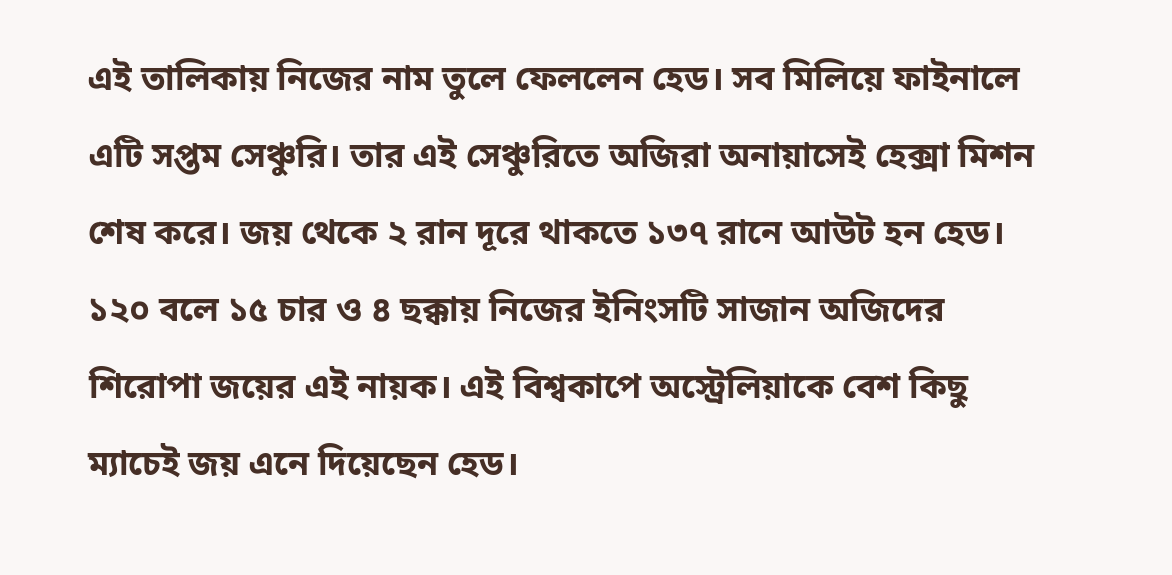এই তালিকায় নিজের নাম তুলে ফেললেন হেড। সব মিলিয়ে ফাইনালে এটি সপ্তম সেঞ্চুরি। তার এই সেঞ্চুরিতে অজিরা অনায়াসেই হেক্সা মিশন শেষ করে। জয় থেকে ২ রান দূরে থাকতে ১৩৭ রানে আউট হন হেড। ১২০ বলে ১৫ চার ও ৪ ছক্কায় নিজের ইনিংসটি সাজান অজিদের শিরোপা জয়ের এই নায়ক। এই বিশ্বকাপে অস্ট্রেলিয়াকে বেশ কিছু ম্যাচেই জয় এনে দিয়েছেন হেড।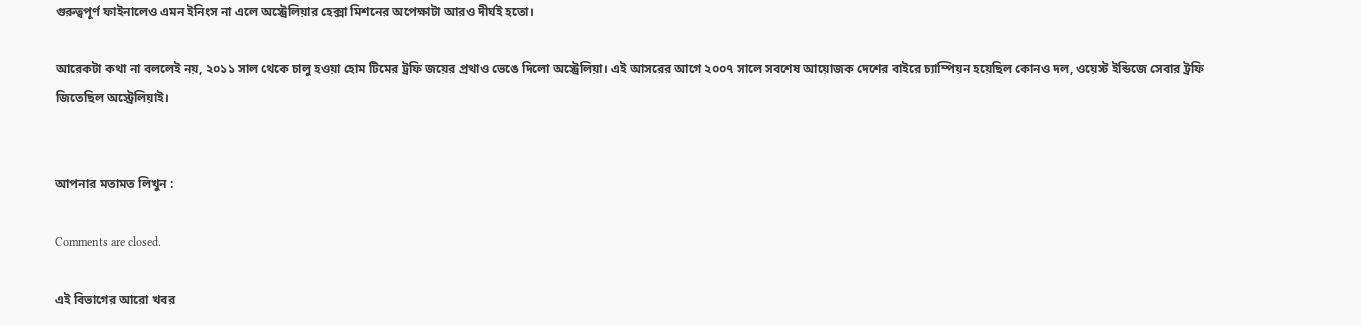গুরুত্বপূর্ণ ফাইনালেও এমন ইনিংস না এলে অস্ট্রেলিয়ার হেক্সা মিশনের অপেক্ষাটা আরও দীর্ঘই হতো।

আরেকটা কথা না বললেই নয়, ২০১১ সাল থেকে চালু হওয়া হোম টিমের ট্রফি জয়ের প্রথাও ভেঙে দিলো অস্ট্রেলিয়া। এই আসরের আগে ২০০৭ সালে সবশেষ আয়োজক দেশের বাইরে চ্যাম্পিয়ন হয়েছিল কোনও দল, ওয়েস্ট ইন্ডিজে সেবার ট্রফি জিতেছিল অস্ট্রেলিয়াই।


আপনার মতামত লিখুন :

Comments are closed.

এই বিভাগের আরো খবর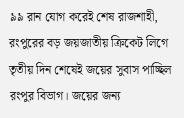৯৯ রান যোগ করেই শেষ রাজশাহী, রংপুরের বড় জয়জাতীয় ক্রিকেট লিগে তৃতীয় দিন শেষেই জয়ের সুবাস পাচ্ছিল রংপুর বিভাগ। জয়ের জন্য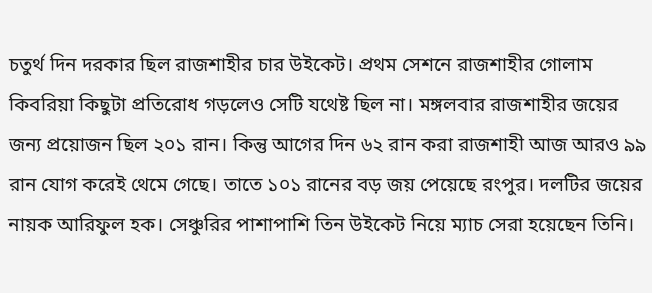চতুর্থ দিন দরকার ছিল রাজশাহীর চার উইকেট। প্রথম সেশনে রাজশাহীর গোলাম কিবরিয়া কিছুটা প্রতিরোধ গড়লেও সেটি যথেষ্ট ছিল না। মঙ্গলবার রাজশাহীর জয়ের জন্য প্রয়োজন ছিল ২০১ রান। কিন্তু আগের দিন ৬২ রান করা রাজশাহী আজ আরও ৯৯ রান যোগ করেই থেমে গেছে। তাতে ১০১ রানের বড় জয় পেয়েছে রংপুর। দলটির জয়ের নায়ক আরিফুল হক। সেঞ্চুরির পাশাপাশি তিন উইকেট নিয়ে ম্যাচ সেরা হয়েছেন তিনি।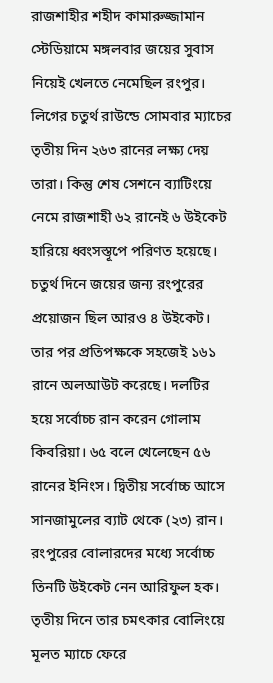রাজশাহীর শহীদ কামারুজ্জামান স্টেডিয়ামে মঙ্গলবার জয়ের সুবাস নিয়েই খেলতে নেমেছিল রংপুর। লিগের চতুর্থ রাউন্ডে সোমবার ম্যাচের তৃতীয় দিন ২৬৩ রানের লক্ষ্য দেয় তারা। কিন্তু শেষ সেশনে ব্যাটিংয়ে নেমে রাজশাহী ৬২ রানেই ৬ উইকেট হারিয়ে ধ্বংসস্তূপে পরিণত হয়েছে। চতুর্থ দিনে জয়ের জন্য রংপুরের প্রয়োজন ছিল আরও ৪ উইকেট। তার পর প্রতিপক্ষকে সহজেই ১৬১ রানে অলআউট করেছে। দলটির হয়ে সর্বোচ্চ রান করেন গোলাম কিবরিয়া। ৬৫ বলে খেলেছেন ৫৬ রানের ইনিংস। দ্বিতীয় সর্বোচ্চ আসে সানজামুলের ব্যাট থেকে (২৩) রান। রংপুরের বোলারদের মধ্যে সর্বোচ্চ তিনটি উইকেট নেন আরিফুল হক। তৃতীয় দিনে তার চমৎকার বোলিংয়ে মূলত ম্যাচে ফেরে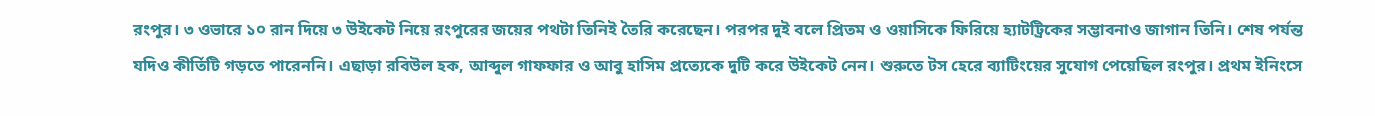রংপুর। ৩ ওভারে ১০ রান দিয়ে ৩ উইকেট নিয়ে রংপুরের জয়ের পথটা তিনিই তৈরি করেছেন। পরপর দুই বলে প্রিতম ও ওয়াসিকে ফিরিয়ে হ্যাটট্রিকের সম্ভাবনাও জাগান তিনি। শেষ পর্যন্ত যদিও কীর্তিটি গড়তে পারেননি। এছাড়া রবিউল হক, আব্দুল গাফফার ও আবু হাসিম প্রত্যেকে দুটি করে উইকেট নেন। শুরুতে টস হেরে ব্যাটিংয়ের সুযোগ পেয়েছিল রংপুর। প্রথম ইনিংসে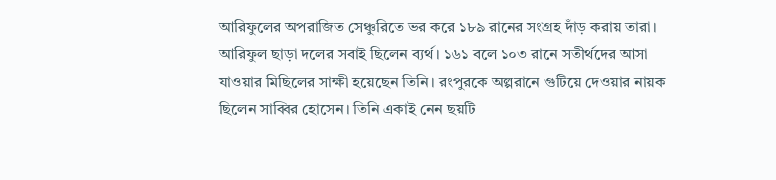আরিফুলের অপরাজিত সেঞ্চুরিতে ভর করে ১৮৯ রানের সংগ্রহ দাঁড় করায় তারা। আরিফুল ছাড়া দলের সবাই ছিলেন ব্যর্থ। ১৬১ বলে ১০৩ রানে সতীর্থদের আসা যাওয়ার মিছিলের সাক্ষী হয়েছেন তিনি। রংপুরকে অল্পরানে গুটিয়ে দেওয়ার নায়ক ছিলেন সাব্বির হোসেন। তিনি একাই নেন ছয়টি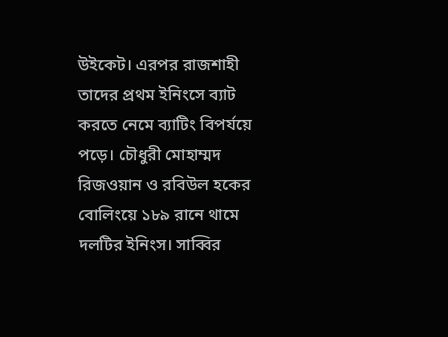উইকেট। এরপর রাজশাহী তাদের প্রথম ইনিংসে ব্যাট করতে নেমে ব্যাটিং বিপর্যয়ে পড়ে। চৌধুরী মোহাম্মদ রিজওয়ান ও রবিউল হকের বোলিংয়ে ১৮৯ রানে থামে দলটির ইনিংস। সাব্বির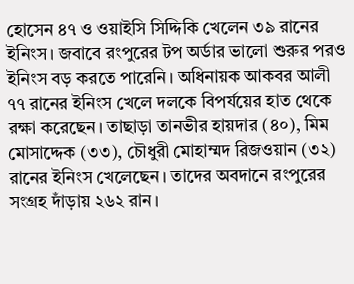হোসেন ৪৭ ও ওয়াইসি সিদ্দিকি খেলেন ৩৯ রানের ইনিংস। জবাবে রংপুরের টপ অর্ডার ভালো শুরুর পরও ইনিংস বড় করতে পারেনি। অধিনায়ক আকবর আলী ৭৭ রানের ইনিংস খেলে দলকে বিপর্যয়ের হাত থেকে রক্ষা করেছেন। তাছাড়া তানভীর হায়দার (৪০), মিম মোসাদ্দেক (৩৩), চৌধুরী মোহাম্মদ রিজওয়ান (৩২) রানের ইনিংস খেলেছেন। তাদের অবদানে রংপুরের সংগ্রহ দাঁড়ায় ২৬২ রান।